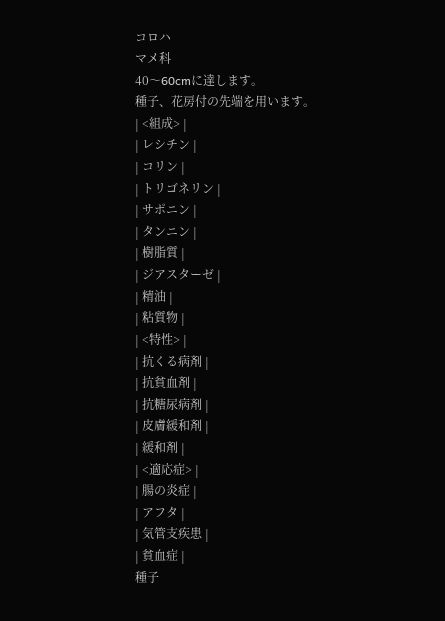コロハ
マメ科
40〜60cmに達します。
種子、花房付の先端を用います。
| <組成> |
| レシチン |
| コリン |
| トリゴネリン |
| サポニン |
| タンニン |
| 樹脂質 |
| ジアスターゼ |
| 精油 |
| 粘質物 |
| <特性> |
| 抗くる病剤 |
| 抗貧血剤 |
| 抗糖尿病剤 |
| 皮膚緩和剤 |
| 緩和剤 |
| <適応症> |
| 腸の炎症 |
| アフタ |
| 気管支疾患 |
| 貧血症 |
種子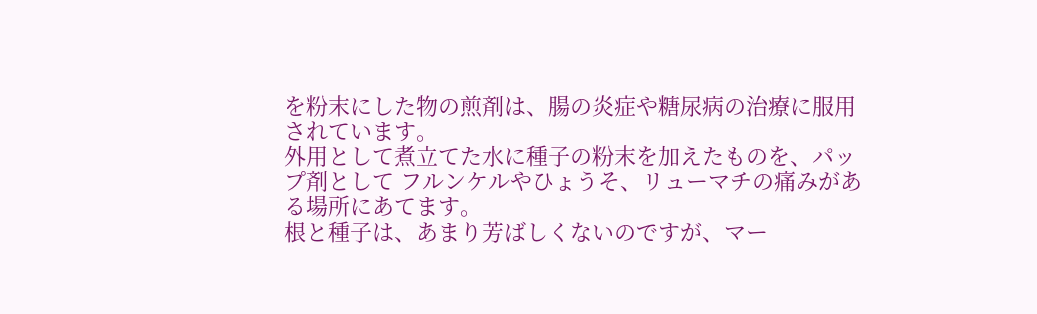を粉末にした物の煎剤は、腸の炎症や糖尿病の治療に服用されています。
外用として煮立てた水に種子の粉末を加えたものを、パップ剤として フルンケルやひょうそ、リューマチの痛みがある場所にあてます。
根と種子は、あまり芳ばしくないのですが、マー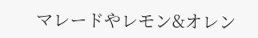マレードやレモン&オレン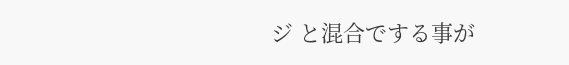ジ と混合でする事が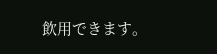飲用できます。